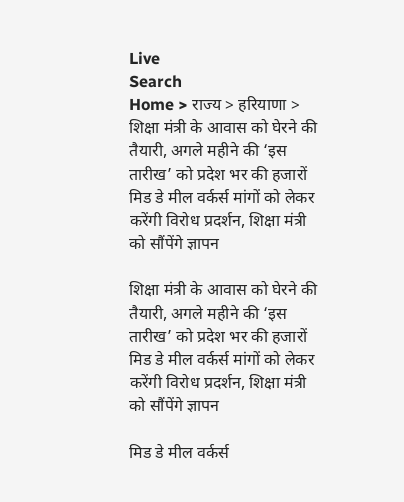Live
Search
Home > राज्य > हरियाणा > शिक्षा मंत्री के आवास को घेरने की तैयारी, अगले महीने की ‘इस तारीख’ को प्रदेश भर की हजारों मिड डे मील वर्कर्स मांगों को लेकर करेंगी विरोध प्रदर्शन, शिक्षा मंत्री को सौंपेंगे ज्ञापन

शिक्षा मंत्री के आवास को घेरने की तैयारी, अगले महीने की ‘इस तारीख’ को प्रदेश भर की हजारों मिड डे मील वर्कर्स मांगों को लेकर करेंगी विरोध प्रदर्शन, शिक्षा मंत्री को सौंपेंगे ज्ञापन

मिड डे मील वर्कर्स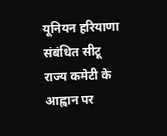यूनियन हरियाणा संबंधित सीटू राज्य कमेटी के आह्वान पर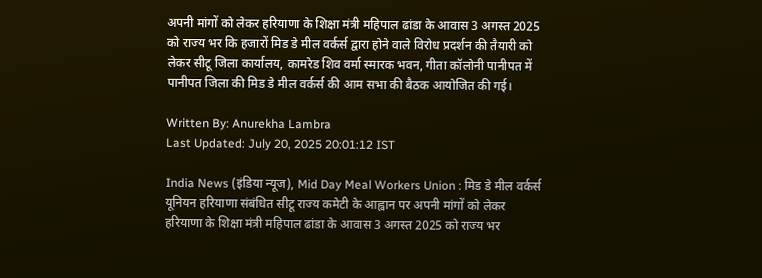अपनी मांगों को लेकर हरियाणा के शिक्षा मंत्री महिपाल ढांडा के आवास 3 अगस्त 2025 को राज्य भर कि हजारों मिड डे मील वर्कर्स द्वारा होने वाले विरोध प्रदर्शन की तैयारी को लेकर सीटू जिला कार्यालय, कामरेड शिव वर्मा स्मारक भवन, गीता कॉलोनी पानीपत में पानीपत जिला की मिड डे मील वर्कर्स की आम सभा की बैठक आयोजित की गई।

Written By: Anurekha Lambra
Last Updated: July 20, 2025 20:01:12 IST

India News (इंडिया न्यूज), Mid Day Meal Workers Union : मिड डे मील वर्कर्स यूनियन हरियाणा संबंधित सीटू राज्य कमेटी के आह्वान पर अपनी मांगों को लेकर हरियाणा के शिक्षा मंत्री महिपाल ढांडा के आवास 3 अगस्त 2025 को राज्य भर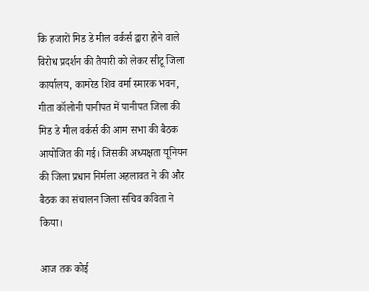कि हजारों मिड डे मील वर्कर्स द्वारा होने वाले विरोध प्रदर्शन की तैयारी को लेकर सीटू जिला कार्यालय, कामरेड शिव वर्मा स्मारक भवन, गीता कॉलोनी पानीपत में पानीपत जिला की मिड डे मील वर्कर्स की आम सभा की बैठक आयोजित की गई। जिसकी अध्यक्षता यूनियन की जिला प्रधान निर्मला अहलावत ने की और बैठक का संचालन जिला सचिव कविता ने किया।

आज तक कोई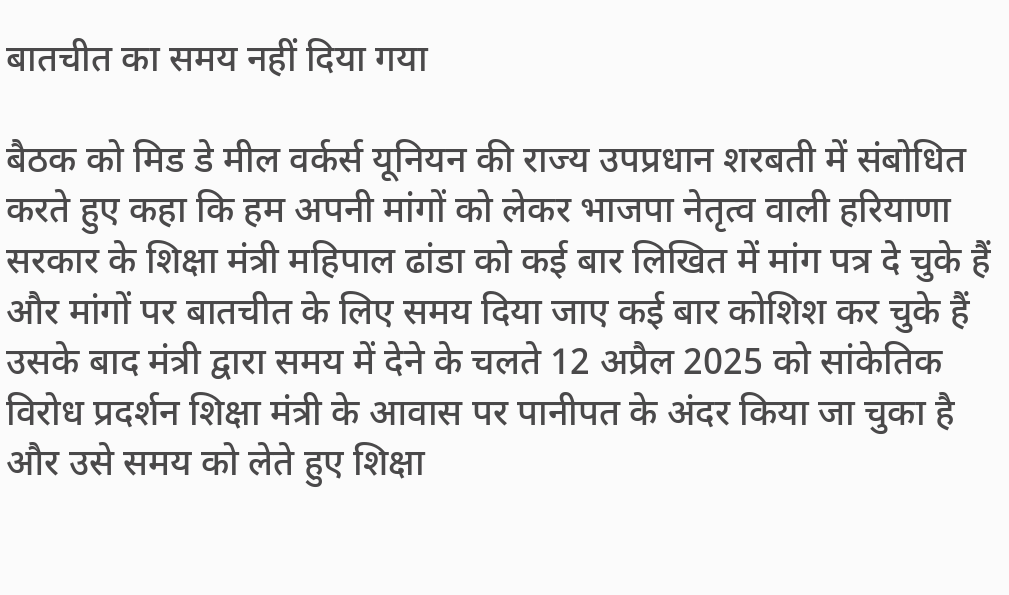बातचीत का समय नहीं दिया गया

बैठक को मिड डे मील वर्कर्स यूनियन की राज्य उपप्रधान शरबती में संबोधित करते हुए कहा कि हम अपनी मांगों को लेकर भाजपा नेतृत्व वाली हरियाणा सरकार के शिक्षा मंत्री महिपाल ढांडा को कई बार लिखित में मांग पत्र दे चुके हैं और मांगों पर बातचीत के लिए समय दिया जाए कई बार कोशिश कर चुके हैं उसके बाद मंत्री द्वारा समय में देने के चलते 12 अप्रैल 2025 को सांकेतिक विरोध प्रदर्शन शिक्षा मंत्री के आवास पर पानीपत के अंदर किया जा चुका है और उसे समय को लेते हुए शिक्षा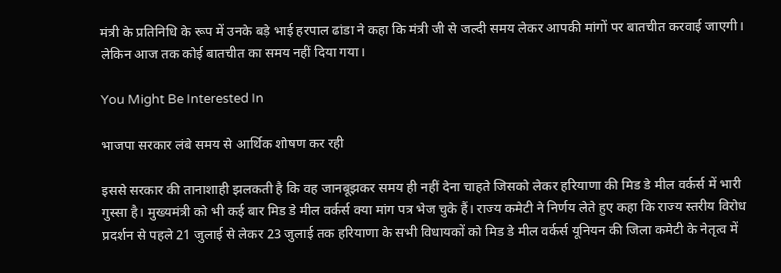मंत्री के प्रतिनिधि के रूप में उनके बड़े भाई हरपाल ढांडा ने कहा कि मंत्री जी से जल्दी समय लेकर आपकी मांगों पर बातचीत करवाई जाएगी। लेकिन आज तक कोई बातचीत का समय नहीं दिया गया।

You Might Be Interested In

भाजपा सरकार लंबे समय से आर्थिक शोषण कर रही

इससे सरकार की तानाशाही झलकती है कि वह जानबूझकर समय ही नहीं देना चाहते जिसको लेकर हरियाणा की मिड डे मील वर्कर्स में भारी गुस्सा है। मुख्यमंत्री को भी कई बार मिड डे मील वर्कर्स क्या मांग पत्र भेज चुके हैं। राज्य कमेटी ने निर्णय लेते हुए कहा कि राज्य स्तरीय विरोध प्रदर्शन से पहले 21 जुलाई से लेकर 23 जुलाई तक हरियाणा के सभी विधायकों को मिड डे मील वर्कर्स यूनियन की जिला कमेटी के नेतृत्व में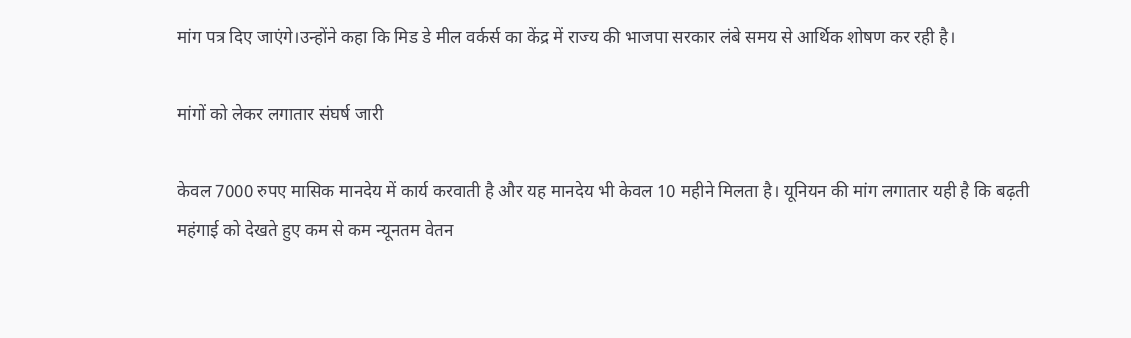मांग पत्र दिए जाएंगे।उन्होंने कहा कि मिड डे मील वर्कर्स का केंद्र में राज्य की भाजपा सरकार लंबे समय से आर्थिक शोषण कर रही है।

मांगों को लेकर लगातार संघर्ष जारी

केवल 7000 रुपए मासिक मानदेय में कार्य करवाती है और यह मानदेय भी केवल 10 महीने मिलता है। यूनियन की मांग लगातार यही है कि बढ़ती महंगाई को देखते हुए कम से कम न्यूनतम वेतन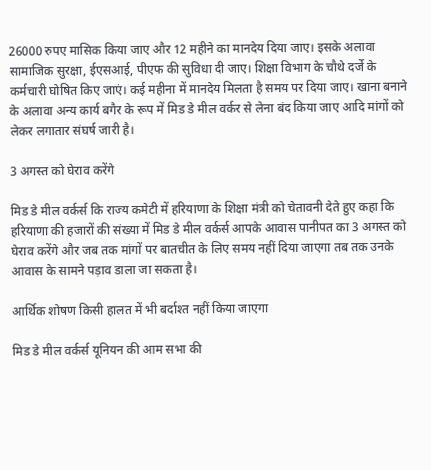26000 रुपए मासिक किया जाए और 12 महीने का मानदेय दिया जाए। इसके अलावा सामाजिक सुरक्षा, ईएसआई, पीएफ की सुविधा दी जाए। शिक्षा विभाग के चौथे दर्जे के कर्मचारी घोषित किए जाएं। कई महीना में मानदेय मिलता है समय पर दिया जाए। खाना बनाने के अलावा अन्य कार्य बगैर के रूप में मिड डे मील वर्कर से लेना बंद किया जाए आदि मांगों को लेकर लगातार संघर्ष जारी है।

3 अगस्त को घेराव करेंगे

मिड डे मील वर्कर्स कि राज्य कमेटी में हरियाणा के शिक्षा मंत्री को चेतावनी देते हुए कहा कि हरियाणा की हजारों की संख्या में मिड डे मील वर्कर्स आपके आवास पानीपत का 3 अगस्त को घेराव करेंगे और जब तक मांगों पर बातचीत के लिए समय नहीं दिया जाएगा तब तक उनके आवास के सामने पड़ाव डाला जा सकता है।

आर्थिक शोषण किसी हालत में भी बर्दाश्त नहीं किया जाएगा

मिड डे मील वर्कर्स यूनियन की आम सभा की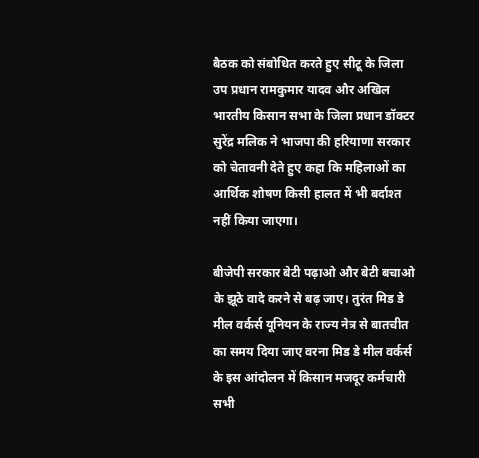बैठक को संबोधित करते हुए सीटू के जिला उप प्रधान रामकुमार यादव और अखिल भारतीय किसान सभा के जिला प्रधान डॉक्टर सुरेंद्र मलिक ने भाजपा की हरियाणा सरकार को चेतावनी देते हुए कहा कि महिलाओं का आर्थिक शोषण किसी हालत में भी बर्दाश्त नहीं किया जाएगा।

बीजेपी सरकार बेटी पढ़ाओ और बेटी बचाओ के झूठे वादे करने से बढ़ जाए। तुरंत मिड डे मील वर्कर्स यूनियन के राज्य नेत्र से बातचीत का समय दिया जाए वरना मिड डे मील वर्कर्स के इस आंदोलन में किसान मजदूर कर्मचारी सभी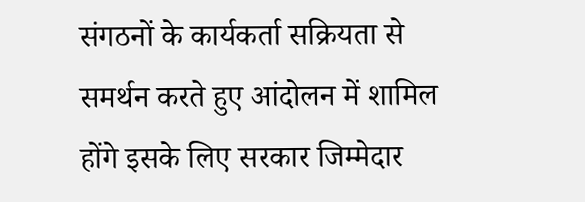संगठनों के कार्यकर्ता सक्रियता से समर्थन करते हुए आंदोलन में शामिल होंगे इसके लिए सरकार जिम्मेदार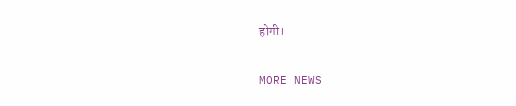होगी।

MORE NEWS